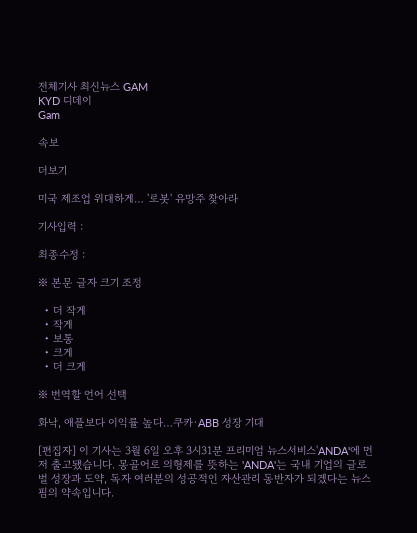전체기사 최신뉴스 GAM
KYD 디데이
Gam

속보

더보기

미국 제조업 위대하게… '로봇' 유망주 찾아라

기사입력 :

최종수정 :

※ 본문 글자 크기 조정

  • 더 작게
  • 작게
  • 보통
  • 크게
  • 더 크게

※ 번역할 언어 선택

화낙, 애플보다 이익률 높다…쿠카·ABB 성장 기대

[편집자] 이 기사는 3월 6일 오후 3시31분 프리미엄 뉴스서비스'ANDA'에 먼저 출고됐습니다. 몽골어로 의형제를 뜻하는 'ANDA'는 국내 기업의 글로벌 성장과 도약, 독자 여러분의 성공적인 자산관리 동반자가 되겠다는 뉴스핌의 약속입니다.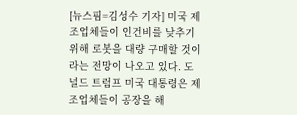[뉴스핌=김성수 기자] 미국 제조업체들이 인건비를 낮추기 위해 로봇을 대량 구매할 것이라는 전망이 나오고 있다. 도널드 트럼프 미국 대통령은 제조업체들이 공장을 해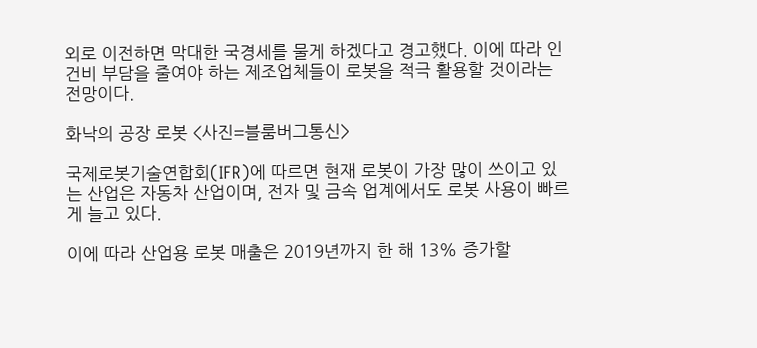외로 이전하면 막대한 국경세를 물게 하겠다고 경고했다. 이에 따라 인건비 부담을 줄여야 하는 제조업체들이 로봇을 적극 활용할 것이라는 전망이다.

화낙의 공장 로봇 <사진=블룸버그통신>

국제로봇기술연합회(IFR)에 따르면 현재 로봇이 가장 많이 쓰이고 있는 산업은 자동차 산업이며, 전자 및 금속 업계에서도 로봇 사용이 빠르게 늘고 있다.

이에 따라 산업용 로봇 매출은 2019년까지 한 해 13% 증가할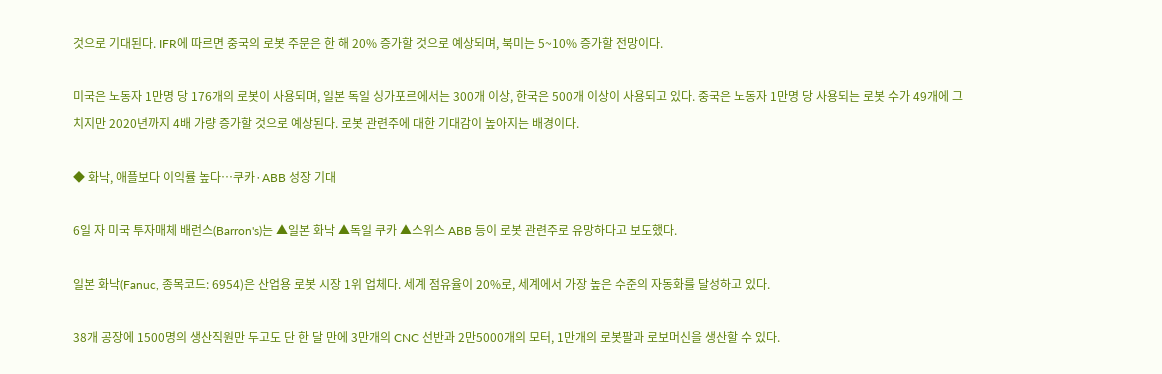것으로 기대된다. IFR에 따르면 중국의 로봇 주문은 한 해 20% 증가할 것으로 예상되며, 북미는 5~10% 증가할 전망이다.

미국은 노동자 1만명 당 176개의 로봇이 사용되며, 일본 독일 싱가포르에서는 300개 이상, 한국은 500개 이상이 사용되고 있다. 중국은 노동자 1만명 당 사용되는 로봇 수가 49개에 그치지만 2020년까지 4배 가량 증가할 것으로 예상된다. 로봇 관련주에 대한 기대감이 높아지는 배경이다.

◆ 화낙, 애플보다 이익률 높다…쿠카·ABB 성장 기대

6일 자 미국 투자매체 배런스(Barron's)는 ▲일본 화낙 ▲독일 쿠카 ▲스위스 ABB 등이 로봇 관련주로 유망하다고 보도했다.

일본 화낙(Fanuc, 종목코드: 6954)은 산업용 로봇 시장 1위 업체다. 세계 점유율이 20%로, 세계에서 가장 높은 수준의 자동화를 달성하고 있다.

38개 공장에 1500명의 생산직원만 두고도 단 한 달 만에 3만개의 CNC 선반과 2만5000개의 모터, 1만개의 로봇팔과 로보머신을 생산할 수 있다.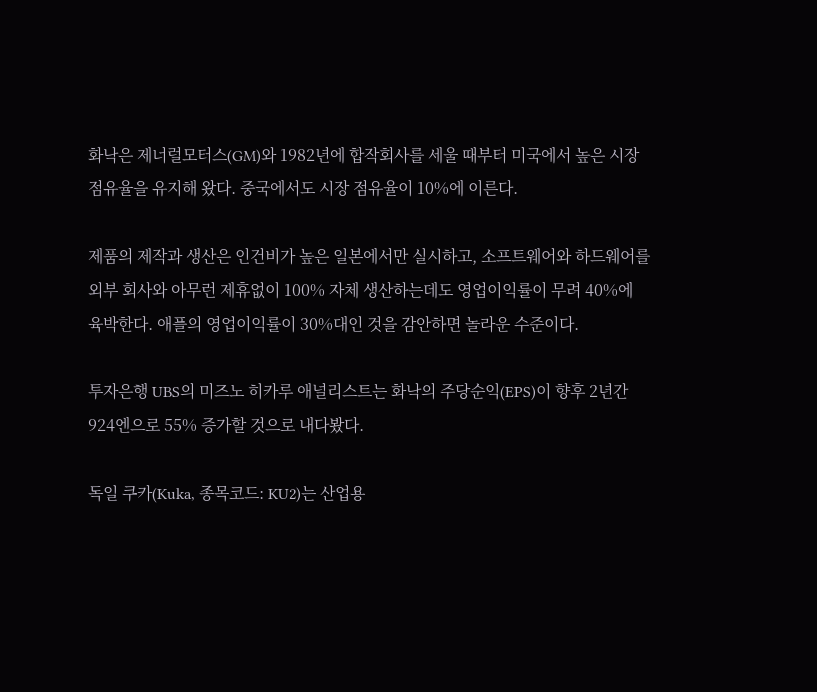화낙은 제너럴모터스(GM)와 1982년에 합작회사를 세울 때부터 미국에서 높은 시장점유율을 유지해 왔다. 중국에서도 시장 점유율이 10%에 이른다.

제품의 제작과 생산은 인건비가 높은 일본에서만 실시하고, 소프트웨어와 하드웨어를 외부 회사와 아무런 제휴없이 100% 자체 생산하는데도 영업이익률이 무려 40%에 육박한다. 애플의 영업이익률이 30%대인 것을 감안하면 놀라운 수준이다.

투자은행 UBS의 미즈노 히카루 애널리스트는 화낙의 주당순익(EPS)이 향후 2년간 924엔으로 55% 증가할 것으로 내다봤다.

독일 쿠카(Kuka, 종목코드: KU2)는 산업용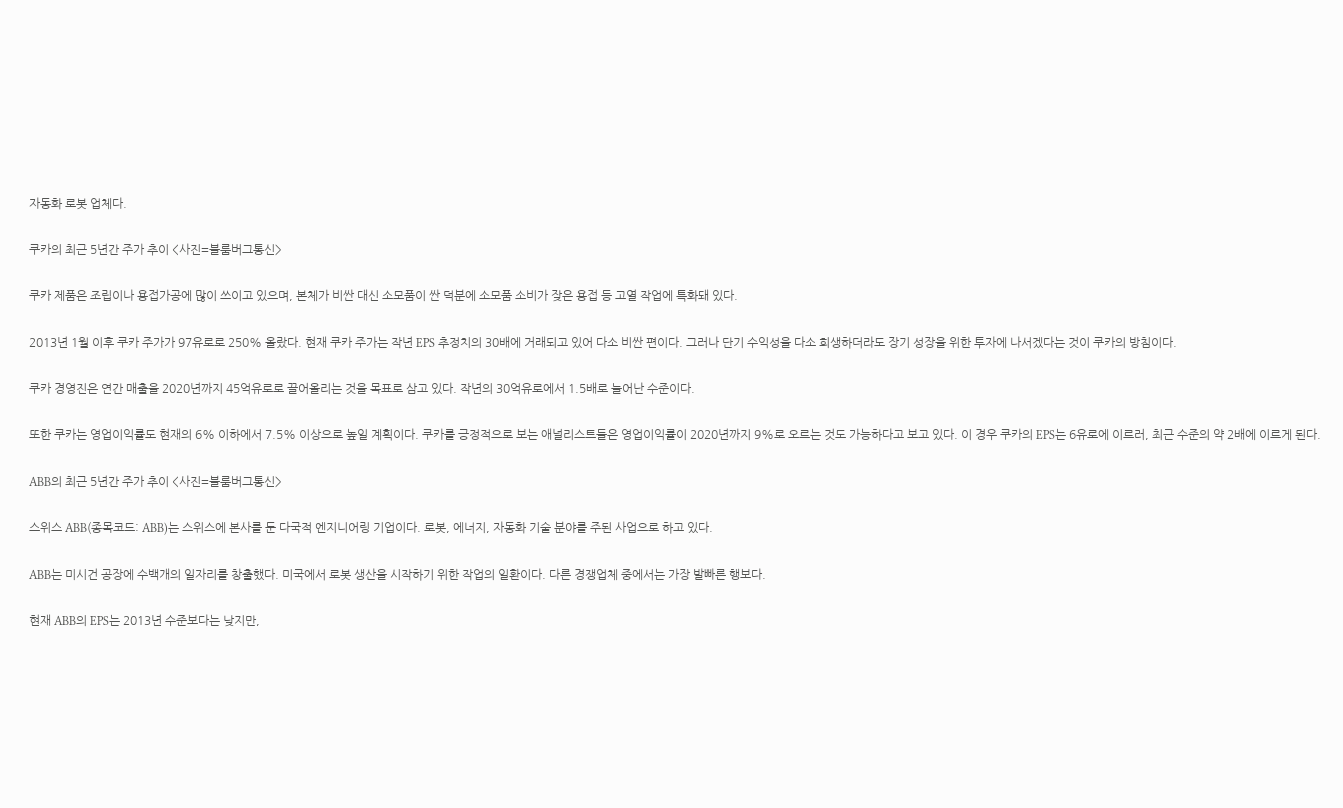자동화 로봇 업체다.

쿠카의 최근 5년간 주가 추이 <사진=블룸버그통신>

쿠카 제품은 조립이나 용접가공에 많이 쓰이고 있으며, 본체가 비싼 대신 소모품이 싼 덕분에 소모품 소비가 잦은 용접 등 고열 작업에 특화돼 있다.

2013년 1월 이후 쿠카 주가가 97유로로 250% 올랐다. 현재 쿠카 주가는 작년 EPS 추정치의 30배에 거래되고 있어 다소 비싼 편이다. 그러나 단기 수익성을 다소 희생하더라도 장기 성장을 위한 투자에 나서겠다는 것이 쿠카의 방침이다.

쿠카 경영진은 연간 매출을 2020년까지 45억유로로 끌어올리는 것을 목표로 삼고 있다. 작년의 30억유로에서 1.5배로 늘어난 수준이다.

또한 쿠카는 영업이익률도 현재의 6% 이하에서 7.5% 이상으로 높일 계획이다. 쿠카를 긍정적으로 보는 애널리스트들은 영업이익률이 2020년까지 9%로 오르는 것도 가능하다고 보고 있다. 이 경우 쿠카의 EPS는 6유로에 이르러, 최근 수준의 약 2배에 이르게 된다.

ABB의 최근 5년간 주가 추이 <사진=블룸버그통신>

스위스 ABB(종목코드: ABB)는 스위스에 본사를 둔 다국적 엔지니어링 기업이다. 로봇, 에너지, 자동화 기술 분야를 주된 사업으로 하고 있다.

ABB는 미시건 공장에 수백개의 일자리를 창출했다. 미국에서 로봇 생산을 시작하기 위한 작업의 일환이다. 다른 경쟁업체 중에서는 가장 발빠른 행보다.

현재 ABB의 EPS는 2013년 수준보다는 낮지만,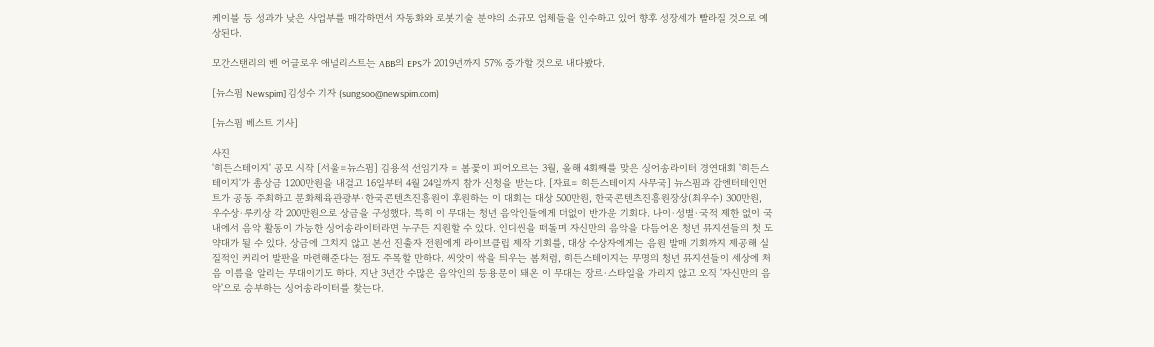케이블 등 성과가 낮은 사업부를 매각하면서 자동화와 로봇기술 분야의 소규모 업체들을 인수하고 있어 향후 성장세가 빨라질 것으로 예상된다.

모간스탠리의 벤 어글로우 애널리스트는 ABB의 EPS가 2019년까지 57% 증가할 것으로 내다봤다.

[뉴스핌 Newspim] 김성수 기자 (sungsoo@newspim.com)

[뉴스핌 베스트 기사]

사진
'히든스테이지' 공모 시작 [서울=뉴스핌] 김용석 선임기자 = 봄꽃이 피어오르는 3월, 올해 4회째를 맞은 싱어송라이터 경연대회 '히든스테이지'가 총상금 1200만원을 내걸고 16일부터 4월 24일까지 참가 신청을 받는다. [자료= 히든스테이지 사무국] 뉴스핌과 감엔터테인먼트가 공동 주최하고 문화체육관광부·한국콘텐츠진흥원이 후원하는 이 대회는 대상 500만원, 한국콘텐츠진흥원장상(최우수) 300만원, 우수상·루키상 각 200만원으로 상금을 구성했다. 특히 이 무대는 청년 음악인들에게 더없이 반가운 기회다. 나이·성별·국적 제한 없이 국내에서 음악 활동이 가능한 싱어송라이터라면 누구든 지원할 수 있다. 인디씬을 떠돌며 자신만의 음악을 다듬어온 청년 뮤지션들의 첫 도약대가 될 수 있다. 상금에 그치지 않고 본선 진출자 전원에게 라이브클립 제작 기회를, 대상 수상자에게는 음원 발매 기회까지 제공해 실질적인 커리어 발판을 마련해준다는 점도 주목할 만하다. 씨앗이 싹을 틔우는 봄처럼, 히든스테이지는 무명의 청년 뮤지션들이 세상에 처음 이름을 알리는 무대이기도 하다. 지난 3년간 수많은 음악인의 등용문이 돼온 이 무대는 장르·스타일을 가리지 않고 오직 '자신만의 음악'으로 승부하는 싱어송라이터를 찾는다.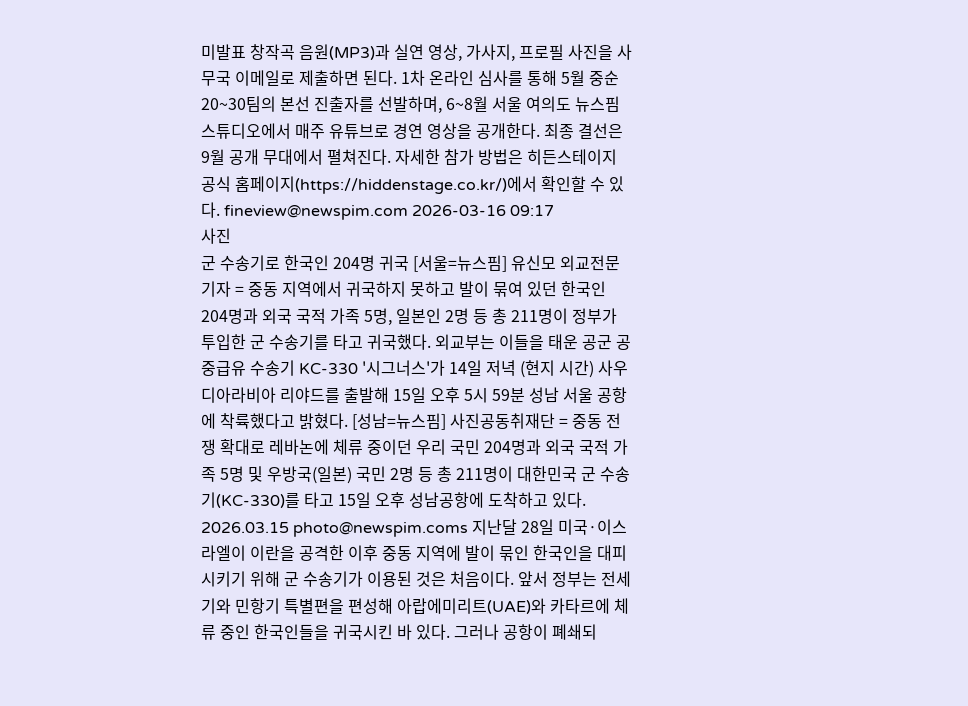미발표 창작곡 음원(MP3)과 실연 영상, 가사지, 프로필 사진을 사무국 이메일로 제출하면 된다. 1차 온라인 심사를 통해 5월 중순 20~30팀의 본선 진출자를 선발하며, 6~8월 서울 여의도 뉴스핌 스튜디오에서 매주 유튜브로 경연 영상을 공개한다. 최종 결선은 9월 공개 무대에서 펼쳐진다. 자세한 참가 방법은 히든스테이지 공식 홈페이지(https://hiddenstage.co.kr/)에서 확인할 수 있다. fineview@newspim.com 2026-03-16 09:17
사진
군 수송기로 한국인 204명 귀국 [서울=뉴스핌] 유신모 외교전문기자 = 중동 지역에서 귀국하지 못하고 발이 묶여 있던 한국인 204명과 외국 국적 가족 5명, 일본인 2명 등 총 211명이 정부가 투입한 군 수송기를 타고 귀국했다. 외교부는 이들을 태운 공군 공중급유 수송기 KC-330 '시그너스'가 14일 저녁 (현지 시간) 사우디아라비아 리야드를 출발해 15일 오후 5시 59분 성남 서울 공항에 착륙했다고 밝혔다. [성남=뉴스핌] 사진공동취재단 = 중동 전쟁 확대로 레바논에 체류 중이던 우리 국민 204명과 외국 국적 가족 5명 및 우방국(일본) 국민 2명 등 총 211명이 대한민국 군 수송기(KC-330)를 타고 15일 오후 성남공항에 도착하고 있다. 2026.03.15 photo@newspim.coms 지난달 28일 미국·이스라엘이 이란을 공격한 이후 중동 지역에 발이 묶인 한국인을 대피시키기 위해 군 수송기가 이용된 것은 처음이다. 앞서 정부는 전세기와 민항기 특별편을 편성해 아랍에미리트(UAE)와 카타르에 체류 중인 한국인들을 귀국시킨 바 있다. 그러나 공항이 폐쇄되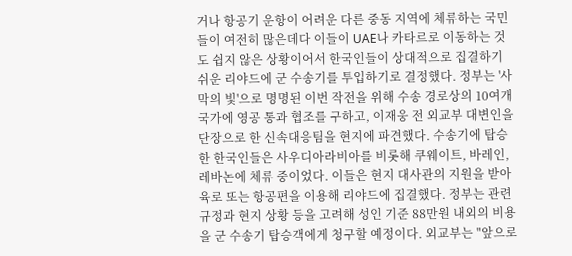거나 항공기 운항이 어려운 다른 중동 지역에 체류하는 국민들이 여전히 많은데다 이들이 UAE나 카타르로 이동하는 것도 쉽지 않은 상황이어서 한국인들이 상대적으로 집결하기 쉬운 리야드에 군 수송기를 투입하기로 결정했다. 정부는 '사막의 빛'으로 명명된 이번 작전을 위해 수송 경로상의 10여개 국가에 영공 통과 협조를 구하고, 이재웅 전 외교부 대변인을 단장으로 한 신속대응팀을 현지에 파견했다. 수송기에 탑승한 한국인들은 사우디아라비아를 비롯해 쿠웨이트, 바레인, 레바논에 체류 중이었다. 이들은 현지 대사관의 지원을 받아 육로 또는 항공편을 이용해 리야드에 집결했다. 정부는 관련 규정과 현지 상황 등을 고려해 성인 기준 88만원 내외의 비용을 군 수송기 탑승객에게 청구할 예정이다. 외교부는 "앞으로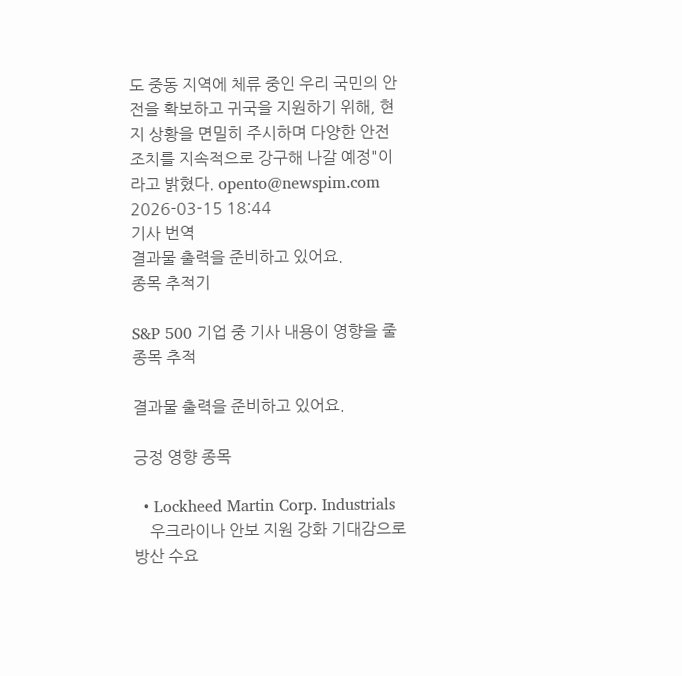도 중동 지역에 체류 중인 우리 국민의 안전을 확보하고 귀국을 지원하기 위해, 현지 상황을 면밀히 주시하며 다양한 안전 조치를 지속적으로 강구해 나갈 예정"이라고 밝혔다. opento@newspim.com 2026-03-15 18:44
기사 번역
결과물 출력을 준비하고 있어요.
종목 추적기

S&P 500 기업 중 기사 내용이 영향을 줄 종목 추적

결과물 출력을 준비하고 있어요.

긍정 영향 종목

  • Lockheed Martin Corp. Industrials
    우크라이나 안보 지원 강화 기대감으로 방산 수요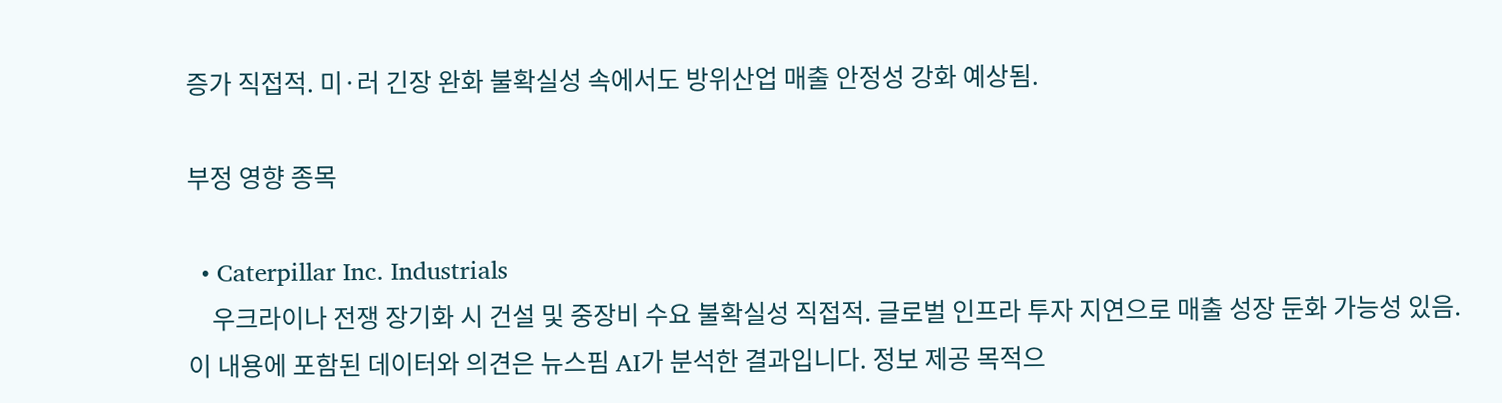증가 직접적. 미·러 긴장 완화 불확실성 속에서도 방위산업 매출 안정성 강화 예상됨.

부정 영향 종목

  • Caterpillar Inc. Industrials
    우크라이나 전쟁 장기화 시 건설 및 중장비 수요 불확실성 직접적. 글로벌 인프라 투자 지연으로 매출 성장 둔화 가능성 있음.
이 내용에 포함된 데이터와 의견은 뉴스핌 AI가 분석한 결과입니다. 정보 제공 목적으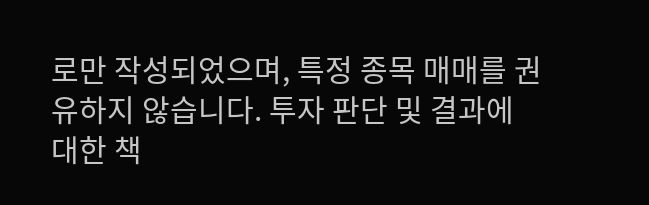로만 작성되었으며, 특정 종목 매매를 권유하지 않습니다. 투자 판단 및 결과에 대한 책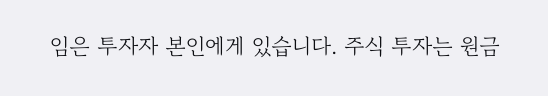임은 투자자 본인에게 있습니다. 주식 투자는 원금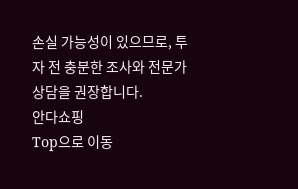손실 가능성이 있으므로, 투자 전 충분한 조사와 전문가 상담을 권장합니다.
안다쇼핑
Top으로 이동